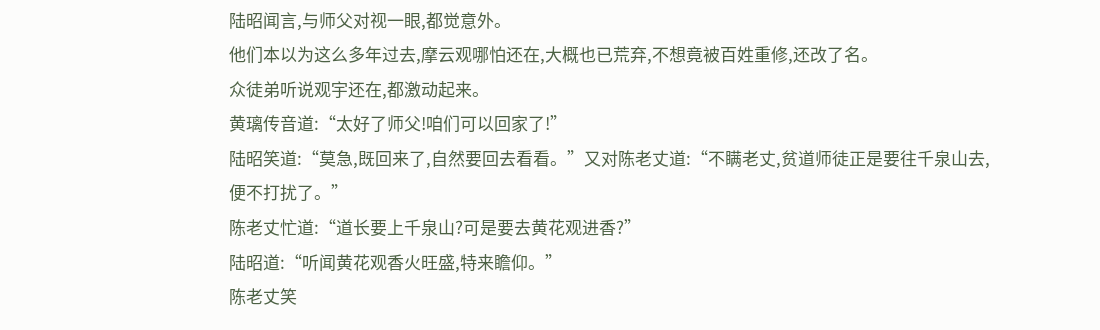陆昭闻言,与师父对视一眼,都觉意外。
他们本以为这么多年过去,摩云观哪怕还在,大概也已荒弃,不想竟被百姓重修,还改了名。
众徒弟听说观宇还在,都激动起来。
黄璃传音道:“太好了师父!咱们可以回家了!”
陆昭笑道:“莫急,既回来了,自然要回去看看。”又对陈老丈道:“不瞒老丈,贫道师徒正是要往千泉山去,便不打扰了。”
陈老丈忙道:“道长要上千泉山?可是要去黄花观进香?”
陆昭道:“听闻黄花观香火旺盛,特来瞻仰。”
陈老丈笑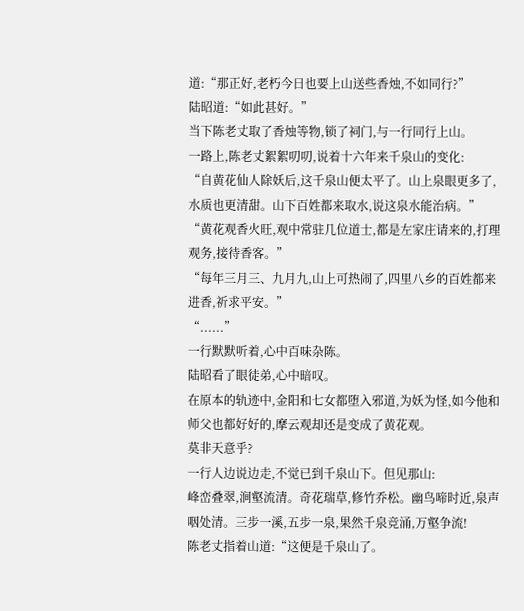道:“那正好,老朽今日也要上山送些香烛,不如同行?”
陆昭道:“如此甚好。”
当下陈老丈取了香烛等物,锁了祠门,与一行同行上山。
一路上,陈老丈絮絮叨叨,说着十六年来千泉山的变化:
“自黄花仙人除妖后,这千泉山便太平了。山上泉眼更多了,水质也更清甜。山下百姓都来取水,说这泉水能治病。”
“黄花观香火旺,观中常驻几位道士,都是左家庄请来的,打理观务,接待香客。”
“每年三月三、九月九,山上可热闹了,四里八乡的百姓都来进香,祈求平安。”
“......”
一行默默听着,心中百味杂陈。
陆昭看了眼徒弟,心中暗叹。
在原本的轨迹中,金阳和七女都堕入邪道,为妖为怪,如今他和师父也都好好的,摩云观却还是变成了黄花观。
莫非天意乎?
一行人边说边走,不觉已到千泉山下。但见那山:
峰峦叠翠,涧壑流清。奇花瑞草,修竹乔松。幽鸟啼时近,泉声咽处清。三步一溪,五步一泉,果然千泉竞涌,万壑争流!
陈老丈指着山道:“这便是千泉山了。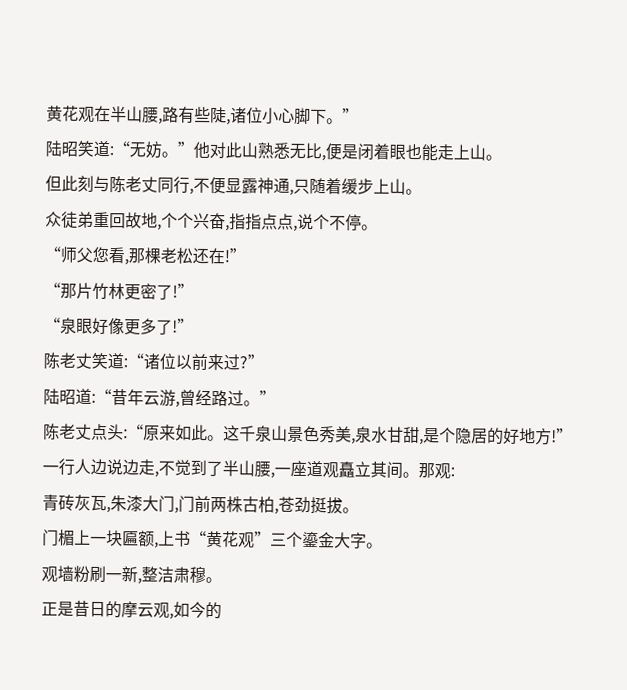黄花观在半山腰,路有些陡,诸位小心脚下。”
陆昭笑道:“无妨。”他对此山熟悉无比,便是闭着眼也能走上山。
但此刻与陈老丈同行,不便显露神通,只随着缓步上山。
众徒弟重回故地,个个兴奋,指指点点,说个不停。
“师父您看,那棵老松还在!”
“那片竹林更密了!”
“泉眼好像更多了!”
陈老丈笑道:“诸位以前来过?”
陆昭道:“昔年云游,曾经路过。”
陈老丈点头:“原来如此。这千泉山景色秀美,泉水甘甜,是个隐居的好地方!”
一行人边说边走,不觉到了半山腰,一座道观矗立其间。那观:
青砖灰瓦,朱漆大门,门前两株古柏,苍劲挺拔。
门楣上一块匾额,上书“黄花观”三个鎏金大字。
观墙粉刷一新,整洁肃穆。
正是昔日的摩云观,如今的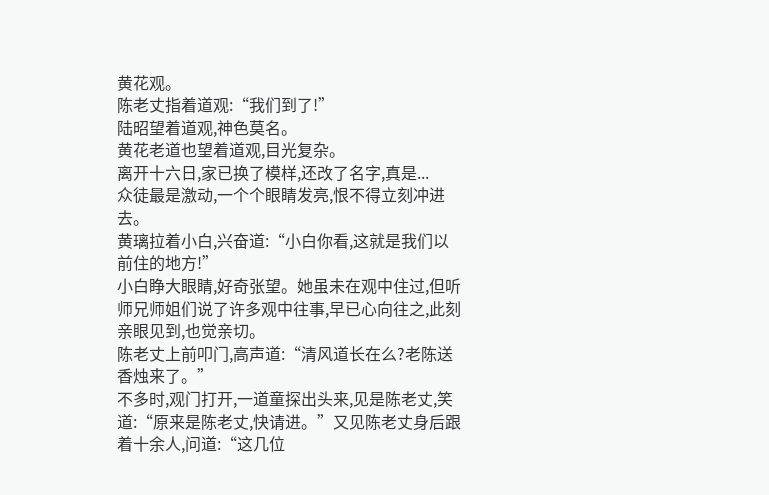黄花观。
陈老丈指着道观:“我们到了!”
陆昭望着道观,神色莫名。
黄花老道也望着道观,目光复杂。
离开十六日,家已换了模样,还改了名字,真是...
众徒最是激动,一个个眼睛发亮,恨不得立刻冲进去。
黄璃拉着小白,兴奋道:“小白你看,这就是我们以前住的地方!”
小白睁大眼睛,好奇张望。她虽未在观中住过,但听师兄师姐们说了许多观中往事,早已心向往之,此刻亲眼见到,也觉亲切。
陈老丈上前叩门,高声道:“清风道长在么?老陈送香烛来了。”
不多时,观门打开,一道童探出头来,见是陈老丈,笑道:“原来是陈老丈,快请进。”又见陈老丈身后跟着十余人,问道:“这几位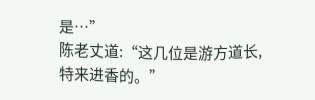是…”
陈老丈道:“这几位是游方道长,特来进香的。”